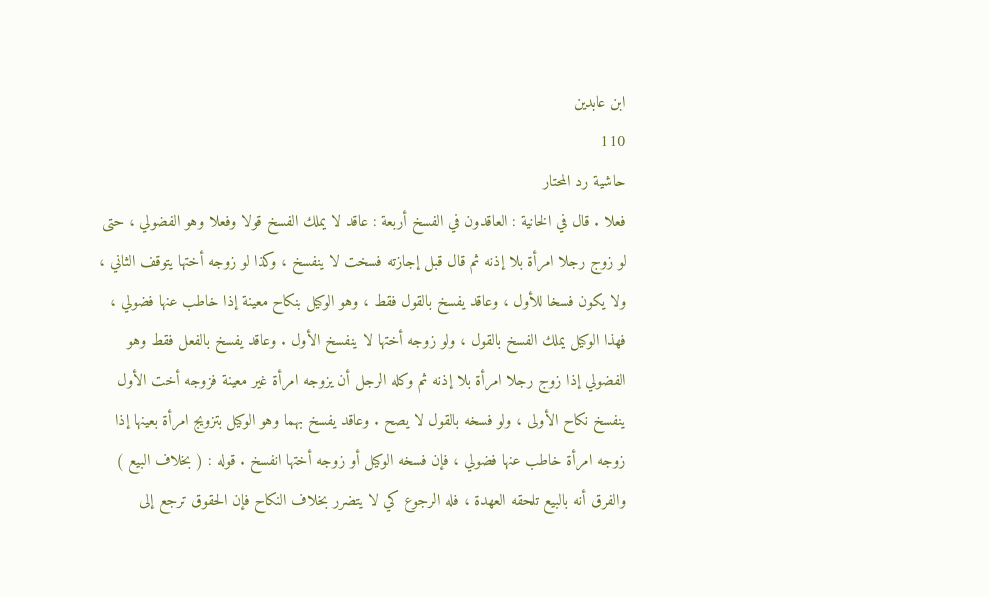ابن عابدين
110
حاشية رد المحتار
فعلا . قال في الخانية : العاقدون في الفسخ أربعة : عاقد لا يملك الفسخ قولا وفعلا وهو الفضولي ، حتى لو زوج رجلا امرأة بلا إذنه ثم قال قبل إجازته فسخت لا ينفسخ ، وكذا لو زوجه أختها يتوقف الثاني ، ولا يكون فسخا للأول ، وعاقد يفسخ بالقول فقط ، وهو الوكيل بنكاح معينة إذا خاطب عنها فضولي ، فهذا الوكيل يملك الفسخ بالقول ، ولو زوجه أختها لا ينفسخ الأول . وعاقد يفسخ بالفعل فقط وهو الفضولي إذا زوج رجلا امرأة بلا إذنه ثم وكله الرجل أن يزوجه امرأة غير معينة فزوجه أخت الأول ينفسخ نكاح الأولى ، ولو فسخه بالقول لا يصح . وعاقد يفسخ بهما وهو الوكيل بتزويج امرأة بعينها إذا زوجه امرأة خاطب عنها فضولي ، فإن فسخه الوكيل أو زوجه أختها انفسخ . قوله : ( بخلاف البيع ) والفرق أنه بالبيع تلحقه العهدة ، فله الرجوع كي لا يتضرر بخلاف النكاح فإن الحقوق ترجع إلى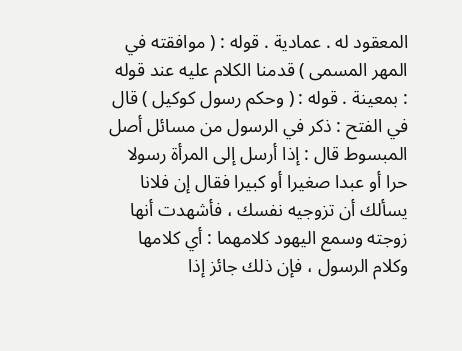المعقود له . عمادية . قوله : ( موافقته في المهر المسمى ) قدمنا الكلام عليه عند قوله : بمعينة . قوله : ( وحكم رسول كوكيل ) قال في الفتح : ذكر في الرسول من مسائل أصل المبسوط قال : إذا أرسل إلى المرأة رسولا حرا أو عبدا صغيرا أو كبيرا فقال إن فلانا يسألك أن تزوجيه نفسك ، فأشهدت أنها زوجته وسمع اليهود كلامهما : أي كلامها وكلام الرسول ، فإن ذلك جائز إذا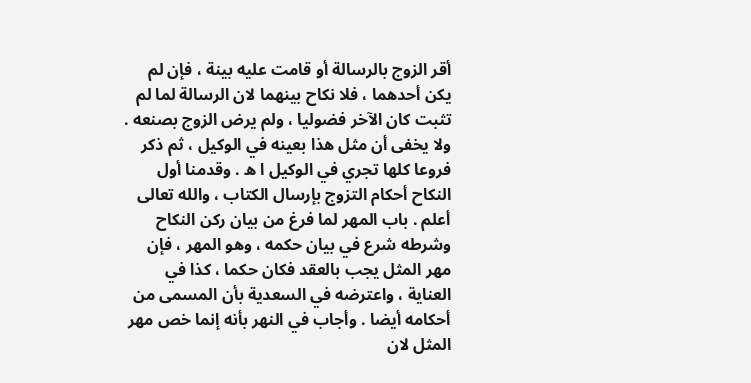أقر الزوج بالرسالة أو قامت عليه بينة ، فإن لم يكن أحدهما ، فلا نكاح بينهما لان الرسالة لما لم تثبت كان الآخر فضوليا ، ولم يرض الزوج بصنعه . ولا يخفى أن مثل هذا بعينه في الوكيل ، ثم ذكر فروعا كلها تجري في الوكيل ا ه . وقدمنا أول النكاح أحكام التزوج بإرسال الكتاب ، والله تعالى أعلم . باب المهر لما فرغ من بيان ركن النكاح وشرطه شرع في بيان حكمه ، وهو المهر ، فإن مهر المثل يجب بالعقد فكان حكما ، كذا في العناية ، واعترضه في السعدية بأن المسمى من أحكامه أيضا . وأجاب في النهر بأنه إنما خص مهر المثل لان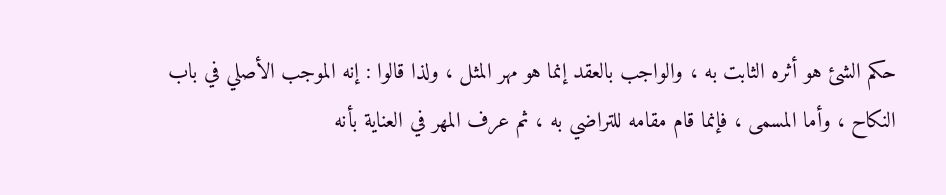حكم الشئ هو أثره الثابت به ، والواجب بالعقد إنما هو مهر المثل ، ولذا قالوا : إنه الموجب الأصلي في باب النكاح ، وأما المسمى ، فإنما قام مقامه للتراضي به ، ثم عرف المهر في العناية بأنه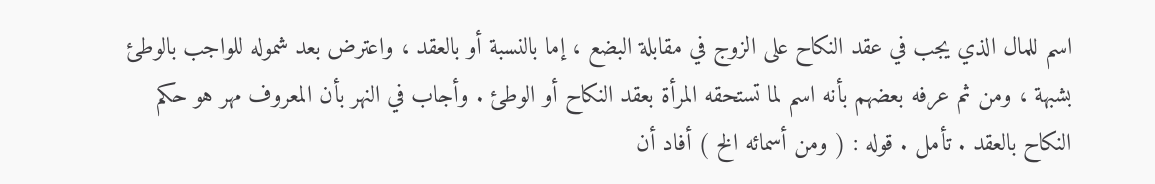اسم للمال الذي يجب في عقد النكاح على الزوج في مقابلة البضع ، إما بالنسبة أو بالعقد ، واعترض بعد شموله للواجب بالوطئ بشبهة ، ومن ثم عرفه بعضهم بأنه اسم لما تستحقه المرأة بعقد النكاح أو الوطئ . وأجاب في النهر بأن المعروف مهر هو حكم النكاح بالعقد . تأمل . قوله : ( ومن أسمائه الخ ) أفاد أن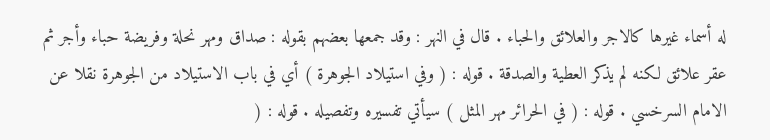له أسماء غيرها كالاجر والعلائق والحباء . قال في النهر : وقد جمعها بعضهم بقوله : صداق ومهر نحلة وفريضة حباء وأجر ثم عقر علائق لكنه لم يذكر العطية والصدقة . قوله : ( وفي استيلاد الجوهرة ) أي في باب الاستيلاد من الجوهرة نقلا عن الامام السرخسي . قوله : ( في الحرائر مهر المثل ) سيأتي تفسيره وتفصيله . قوله : (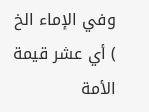وفي الإماء الخ ) أي عشر قيمة الأمة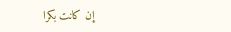إن كانت بكرا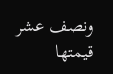ونصف عشر قيمتها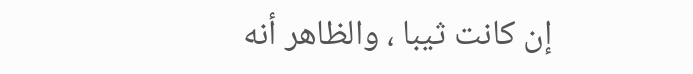إن كانت ثيبا ، والظاهر أنه